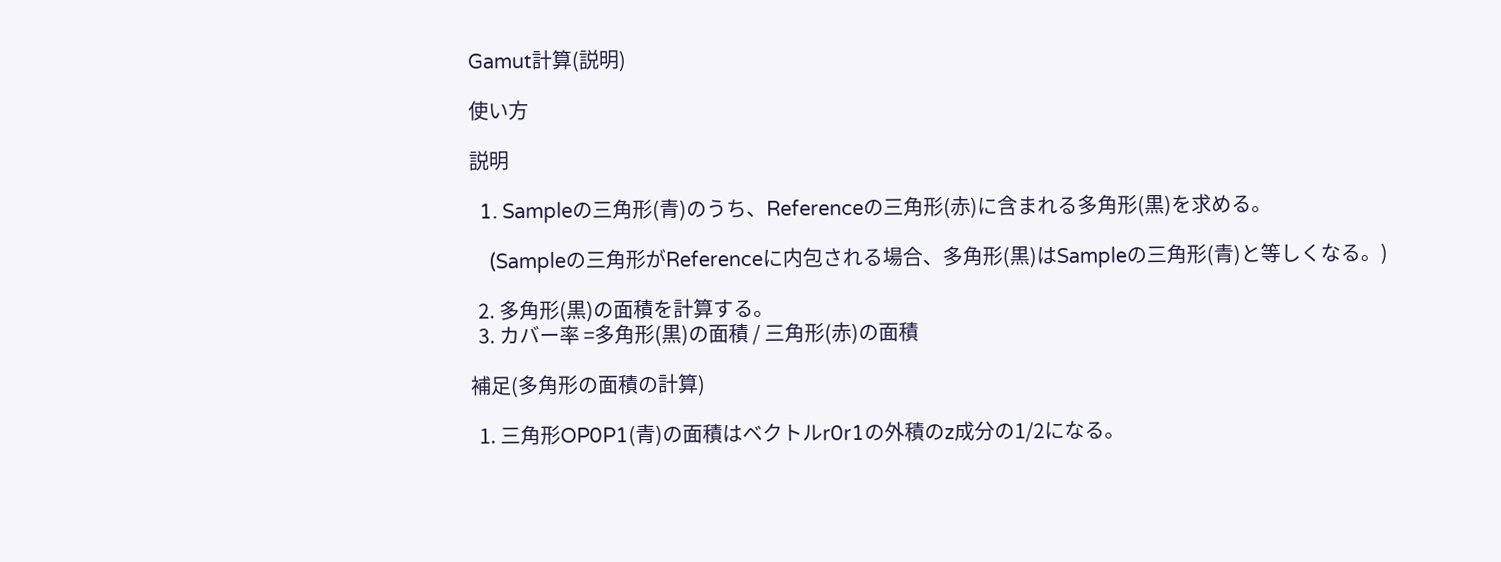Gamut計算(説明)

使い方

説明

  1. Sampleの三角形(青)のうち、Referenceの三角形(赤)に含まれる多角形(黒)を求める。

    (Sampleの三角形がReferenceに内包される場合、多角形(黒)はSampleの三角形(青)と等しくなる。)

  2. 多角形(黒)の面積を計算する。
  3. カバー率 =多角形(黒)の面積 / 三角形(赤)の面積

補足(多角形の面積の計算)

  1. 三角形OP0P1(青)の面積はベクトルr0r1の外積のz成分の1/2になる。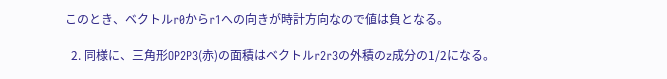このとき、ベクトルr0からr1への向きが時計方向なので値は負となる。

  2. 同様に、三角形OP2P3(赤)の面積はベクトルr2r3の外積のz成分の1/2になる。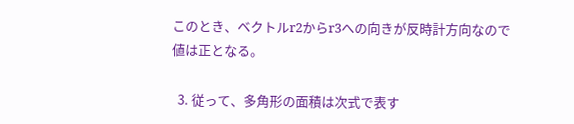このとき、ベクトルr2からr3への向きが反時計方向なので値は正となる。

  3. 従って、多角形の面積は次式で表す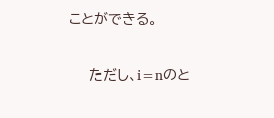ことができる。

    ただし、i=nのと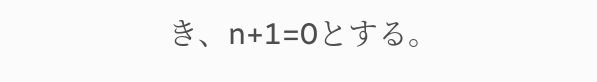き、n+1=0とする。